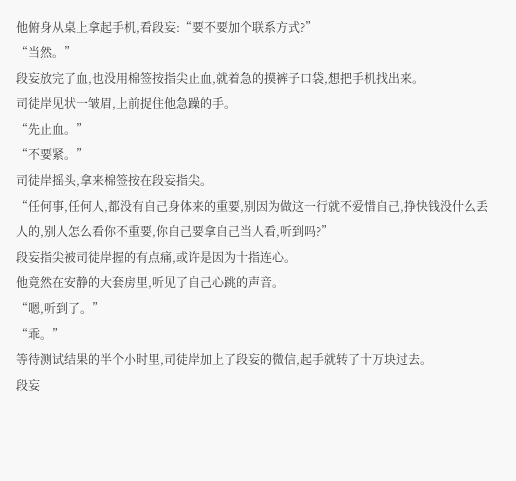他俯身从桌上拿起手机,看段妄:“要不要加个联系方式?”
“当然。”
段妄放完了血,也没用棉签按指尖止血,就着急的摸裤子口袋,想把手机找出来。
司徒岸见状一皱眉,上前捉住他急躁的手。
“先止血。”
“不要紧。”
司徒岸摇头,拿来棉签按在段妄指尖。
“任何事,任何人,都没有自己身体来的重要,别因为做这一行就不爱惜自己,挣快钱没什么丢人的,别人怎么看你不重要,你自己要拿自己当人看,听到吗?”
段妄指尖被司徒岸握的有点痛,或许是因为十指连心。
他竟然在安静的大套房里,听见了自己心跳的声音。
“嗯,听到了。”
“乖。”
等待测试结果的半个小时里,司徒岸加上了段妄的微信,起手就转了十万块过去。
段妄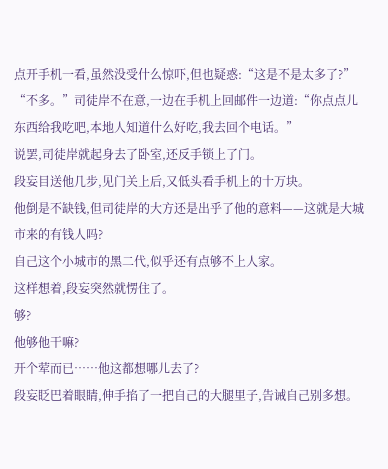点开手机一看,虽然没受什么惊吓,但也疑惑:“这是不是太多了?”
“不多。”司徒岸不在意,一边在手机上回邮件一边道:“你点点儿东西给我吃吧,本地人知道什么好吃,我去回个电话。”
说罢,司徒岸就起身去了卧室,还反手锁上了门。
段妄目送他几步,见门关上后,又低头看手机上的十万块。
他倒是不缺钱,但司徒岸的大方还是出乎了他的意料——这就是大城市来的有钱人吗?
自己这个小城市的黑二代,似乎还有点够不上人家。
这样想着,段妄突然就愣住了。
够?
他够他干嘛?
开个荤而已……他这都想哪儿去了?
段妄眨巴着眼睛,伸手掐了一把自己的大腿里子,告诫自己别多想。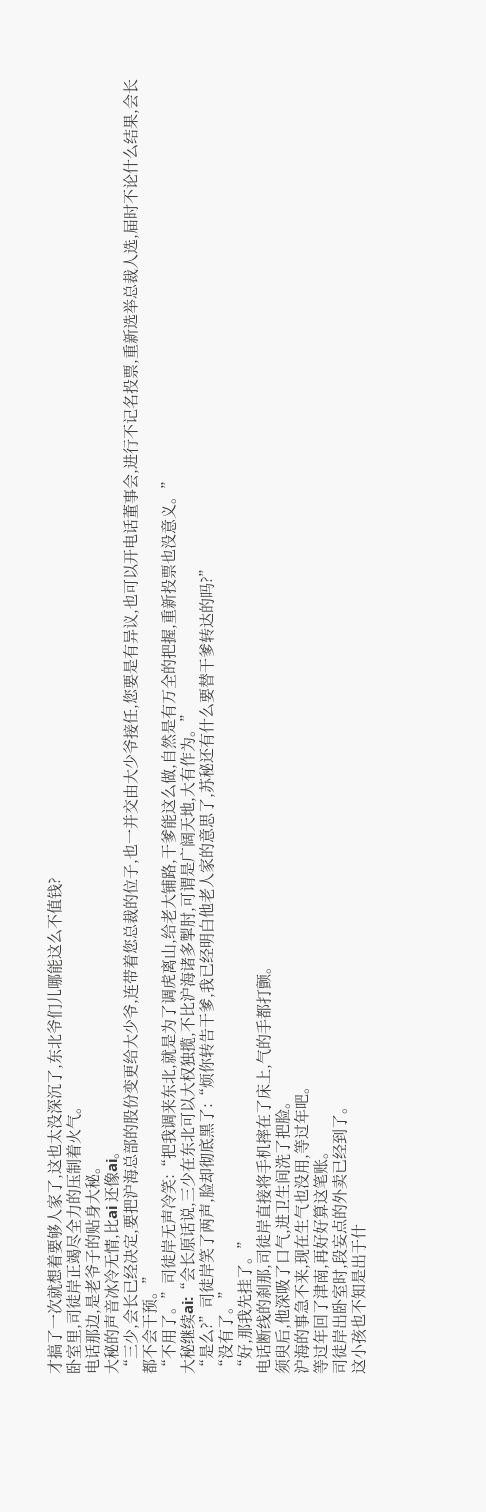才搞了一次就想着要够人家了,这也太没深沉了,东北爷们儿哪能这么不值钱?
卧室里,司徒岸正竭尽全力的压制着火气。
电话那边,是老爷子的贴身大秘。
大秘的声音冰冷无情,比ai 还像ai。
“三少,会长已经决定,要把沪海总部的股份变更给大少爷,连带着您总裁的位子,也一并交由大少爷接任,您要是有异议,也可以开电话董事会,进行不记名投票,重新选举总裁人选,届时不论什么结果,会长都不会干预。”
“不用了。”司徒岸无声冷笑:“把我调来东北,就是为了调虎离山,给老大铺路,干爹能这么做,自然是有万全的把握,重新投票也没意义。”
大秘继续ai:“会长原话说,三少在东北可以大权独揽,不比沪海诸多掣肘,可谓是广阔天地,大有作为。”
“是么?”司徒岸笑了两声,脸却彻底黑了:“烦你转告干爹,我已经明白他老人家的意思了,苏秘还有什么要替干爹转达的吗?”
“没有了。”
“好,那我先挂了。”
电话断线的刹那,司徒岸直接将手机摔在了床上,气的手都打颤。
须臾后,他深吸了口气,进卫生间洗了把脸。
沪海的事急不来,现在生气也没用,等过年吧。
等过年回了津南,再好好算这笔账。
司徒岸出卧室时,段妄点的外卖已经到了。
这小孩也不知是出于什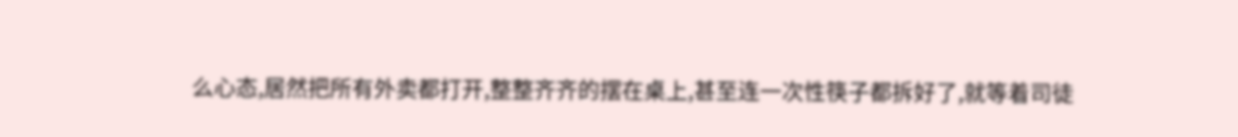么心态,居然把所有外卖都打开,整整齐齐的摆在桌上,甚至连一次性筷子都拆好了,就等着司徒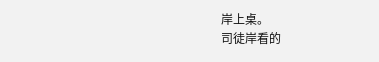岸上桌。
司徒岸看的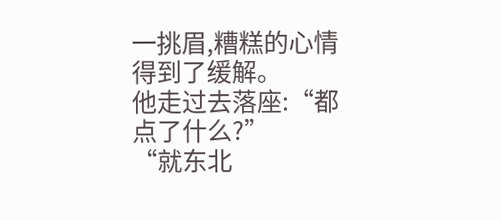一挑眉,糟糕的心情得到了缓解。
他走过去落座:“都点了什么?”
“就东北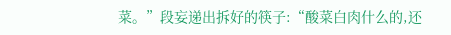菜。”段妄递出拆好的筷子:“酸菜白肉什么的,还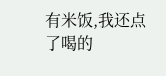有米饭,我还点了喝的